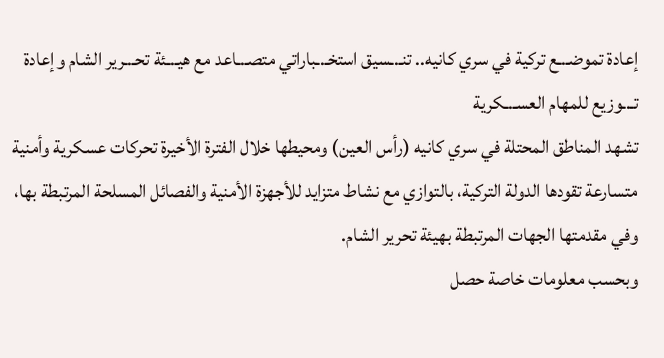إعادة تموضـ.ـع تركية في سري كانيه.. تنـ.ـسيق استخـ.ـباراتي متصـ.ـاعد مع هيـ.ـئة تحـ.ـرير الشام وإعادة تـ.ـوزيع للمهام العسـ.ـكرية
تشهد المناطق المحتلة في سري كانيه (رأس العين) ومحيطها خلال الفترة الأخيرة تحركات عسكرية وأمنية متسارعة تقودها الدولة التركية، بالتوازي مع نشاط متزايد للأجهزة الأمنية والفصائل المسلحة المرتبطة بها، وفي مقدمتها الجهات المرتبطة بهيئة تحرير الشام.
وبحسب معلومات خاصة حصل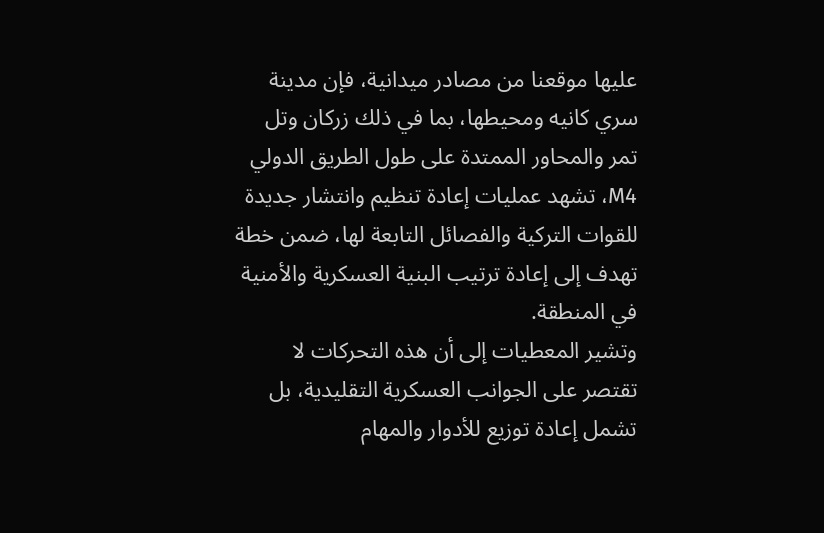عليها موقعنا من مصادر ميدانية، فإن مدينة سري كانيه ومحيطها، بما في ذلك زركان وتل تمر والمحاور الممتدة على طول الطريق الدولي M4، تشهد عمليات إعادة تنظيم وانتشار جديدة للقوات التركية والفصائل التابعة لها، ضمن خطة تهدف إلى إعادة ترتيب البنية العسكرية والأمنية في المنطقة.
وتشير المعطيات إلى أن هذه التحركات لا تقتصر على الجوانب العسكرية التقليدية، بل تشمل إعادة توزيع للأدوار والمهام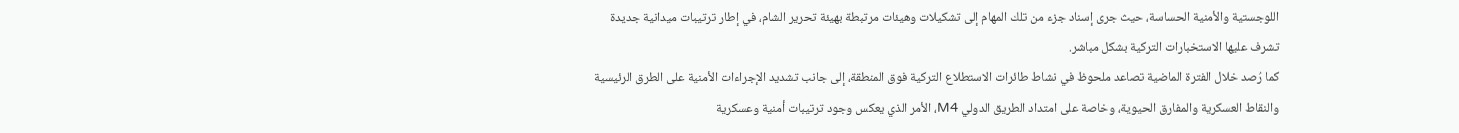اللوجستية والأمنية الحساسة، حيث جرى إسناد جزء من تلك المهام إلى تشكيلات وهيئات مرتبطة بهيئة تحرير الشام، في إطار ترتيبات ميدانية جديدة تشرف عليها الاستخبارات التركية بشكل مباشر.
كما رُصد خلال الفترة الماضية تصاعد ملحوظ في نشاط طائرات الاستطلاع التركية فوق المنطقة، إلى جانب تشديد الإجراءات الأمنية على الطرق الرئيسية والنقاط العسكرية والمفارق الحيوية، وخاصة على امتداد الطريق الدولي M4، الأمر الذي يعكس وجود ترتيبات أمنية وعسكرية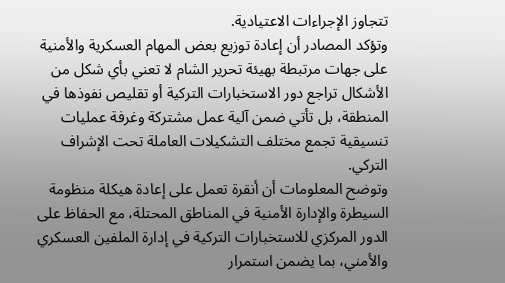تتجاوز الإجراءات الاعتيادية.
وتؤكد المصادر أن إعادة توزيع بعض المهام العسكرية والأمنية على جهات مرتبطة بهيئة تحرير الشام لا تعني بأي شكل من الأشكال تراجع دور الاستخبارات التركية أو تقليص نفوذها في المنطقة، بل تأتي ضمن آلية عمل مشتركة وغرفة عمليات تنسيقية تجمع مختلف التشكيلات العاملة تحت الإشراف التركي.
وتوضح المعلومات أن أنقرة تعمل على إعادة هيكلة منظومة السيطرة والإدارة الأمنية في المناطق المحتلة، مع الحفاظ على الدور المركزي للاستخبارات التركية في إدارة الملفين العسكري والأمني، بما يضمن استمرار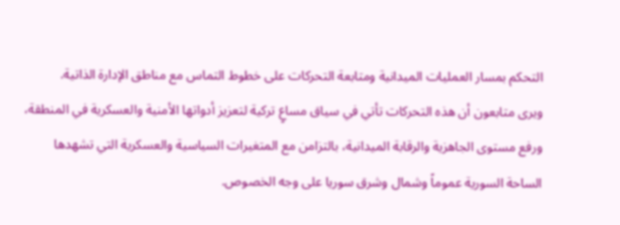التحكم بمسار العمليات الميدانية ومتابعة التحركات على خطوط التماس مع مناطق الإدارة الذاتية.
ويرى متابعون أن هذه التحركات تأتي في سياق مساعٍ تركية لتعزيز أدواتها الأمنية والعسكرية في المنطقة، ورفع مستوى الجاهزية والرقابة الميدانية، بالتزامن مع المتغيرات السياسية والعسكرية التي تشهدها الساحة السورية عموماً وشمال وشرق سوريا على وجه الخصوص.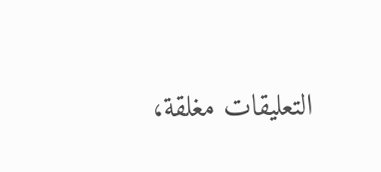التعليقات مغلقة،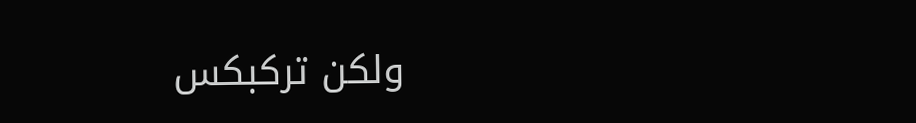ولكن تركبكس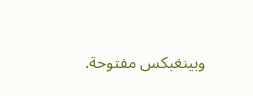وبينغبكس مفتوحة.